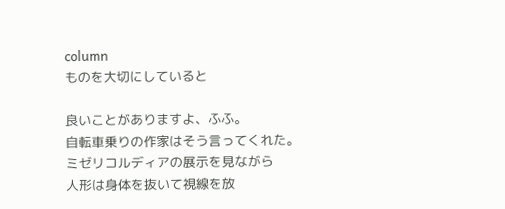column
ものを大切にしていると

良いことがありますよ、ふふ。
自転車乗りの作家はそう言ってくれた。
ミゼリコルディアの展示を見ながら
人形は身体を抜いて視線を放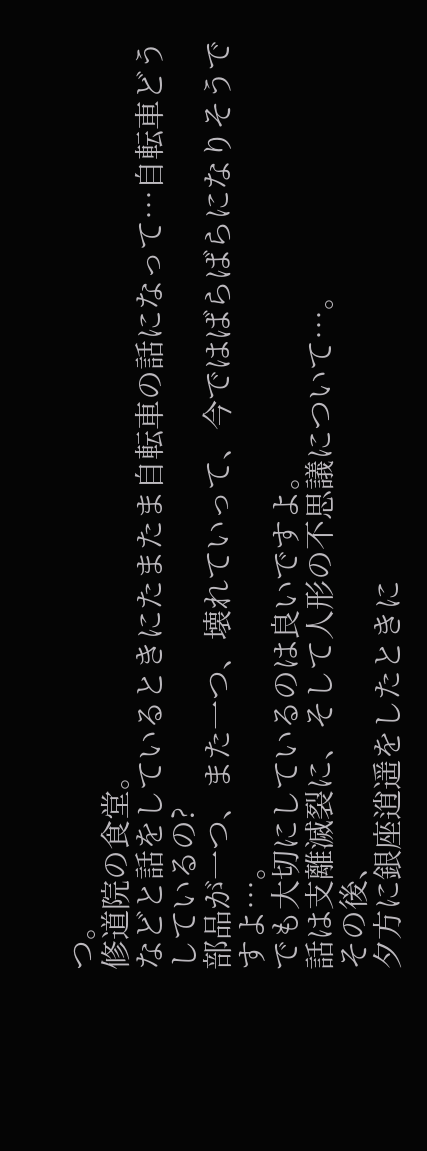つ。
修道院の食堂。
などと話をしているときにたまたま自転車の話になって…自転車どうしているの?
部品が一つ、また一つ、壊れていって、今ではばらばらになりそうですよ…。
でも大切にしているのは良いですよ。
話は支離滅裂に、そして人形の不思議について…。
その後、
夕方に銀座逍遥をしたときに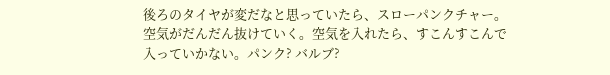後ろのタイヤが変だなと思っていたら、スローパンクチャー。空気がだんだん抜けていく。空気を入れたら、すこんすこんで入っていかない。パンク? バルブ?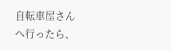自転車屋さんへ行ったら、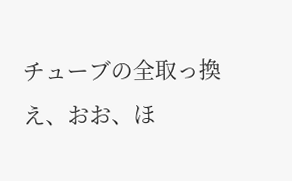チューブの全取っ換え、おお、ほ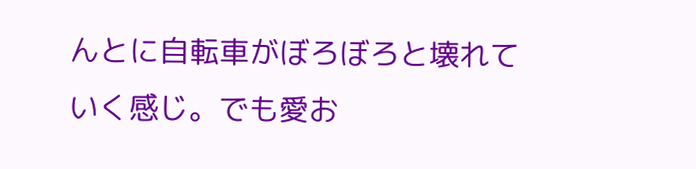んとに自転車がぼろぼろと壊れていく感じ。でも愛お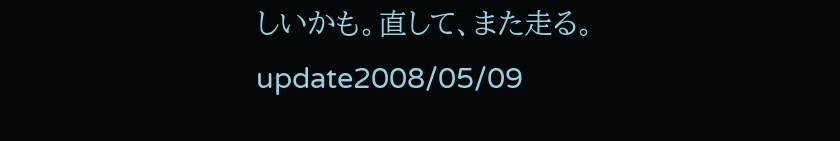しいかも。直して、また走る。
update2008/05/09